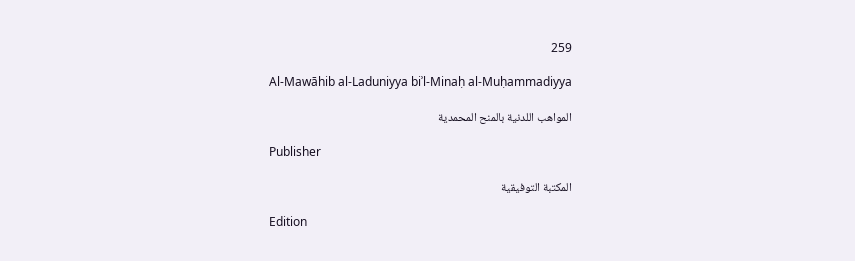259

Al-Mawāhib al-Laduniyya biʾl-Minaḥ al-Muḥammadiyya

المواهب اللدنية بالمنح المحمدية

Publisher

المكتبة التوفيقية

Edition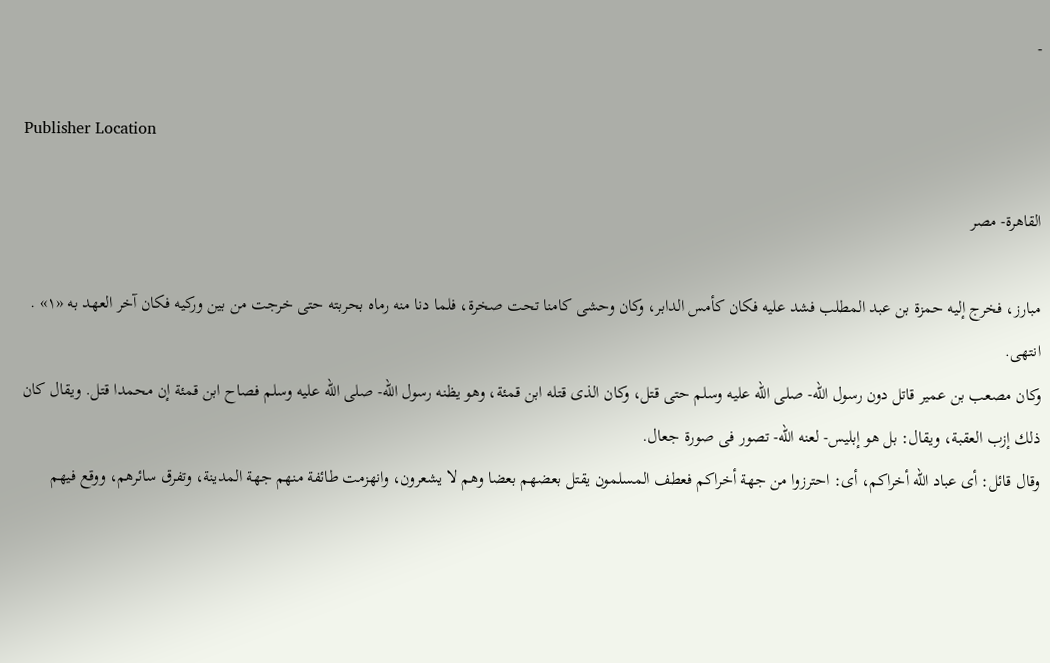-

Publisher Location

القاهرة- مصر

مبارز، فخرج إليه حمزة بن عبد المطلب فشد عليه فكان كأمس الدابر، وكان وحشى كامنا تحت صخرة، فلما دنا منه رماه بحربته حتى خرجت من بين وركيه فكان آخر العهد به «١» . انتهى.
وكان مصعب بن عمير قاتل دون رسول الله- صلى الله عليه وسلم حتى قتل، وكان الذى قتله ابن قمئة، وهو يظنه رسول الله- صلى الله عليه وسلم فصاح ابن قمئة إن محمدا قتل. ويقال كان ذلك إزب العقبة، ويقال: بل هو إبليس- لعنه الله- تصور فى صورة جعال.
وقال قائل: أى عباد الله أخراكم، أى: احترزوا من جهة أخراكم فعطف المسلمون يقتل بعضهم بعضا وهم لا يشعرون، وانهزمت طائفة منهم جهة المدينة، وتفرق سائرهم، ووقع فيهم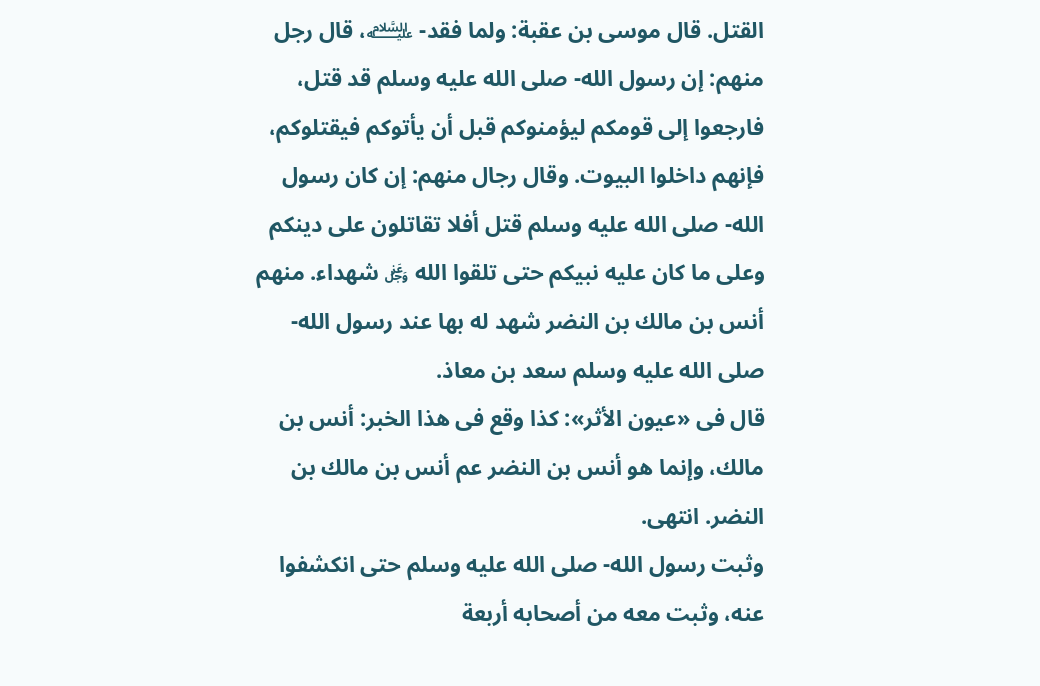القتل. قال موسى بن عقبة: ولما فقد- ﵇، قال رجل منهم: إن رسول الله- صلى الله عليه وسلم قد قتل، فارجعوا إلى قومكم ليؤمنوكم قبل أن يأتوكم فيقتلوكم، فإنهم داخلوا البيوت. وقال رجال منهم: إن كان رسول الله- صلى الله عليه وسلم قتل أفلا تقاتلون على دينكم وعلى ما كان عليه نبيكم حتى تلقوا الله ﷿ شهداء. منهم أنس بن مالك بن النضر شهد له بها عند رسول الله- صلى الله عليه وسلم سعد بن معاذ.
قال فى «عيون الأثر»: كذا وقع فى هذا الخبر: أنس بن مالك، وإنما هو أنس بن النضر عم أنس بن مالك بن النضر. انتهى.
وثبت رسول الله- صلى الله عليه وسلم حتى انكشفوا عنه، وثبت معه من أصحابه أربعة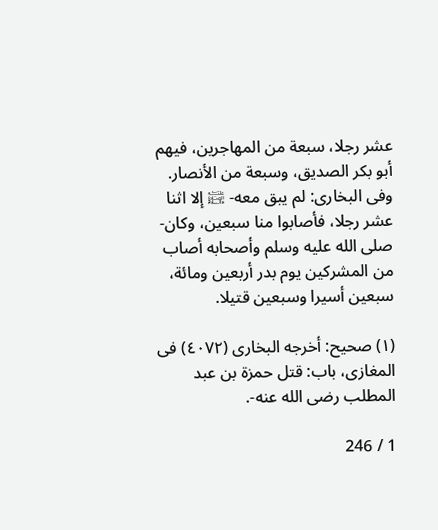عشر رجلا، سبعة من المهاجرين، فيهم أبو بكر الصديق، وسبعة من الأنصار.
وفى البخارى: لم يبق معه- ﵊ إلا اثنا عشر رجلا، فأصابوا منا سبعين، وكان- صلى الله عليه وسلم وأصحابه أصاب من المشركين يوم بدر أربعين ومائة، سبعين أسيرا وسبعين قتيلا.

(١) صحيح: أخرجه البخارى (٤٠٧٢) فى المغازى، باب: قتل حمزة بن عبد المطلب رضى الله عنه-.

1 / 246